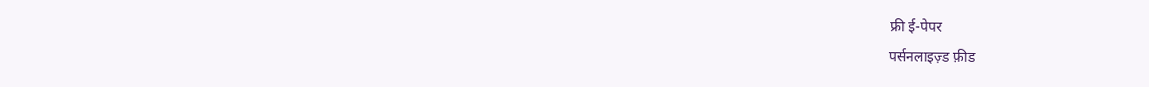फ्री ई-पेपर
पर्सनलाइज़्ड फ़ीड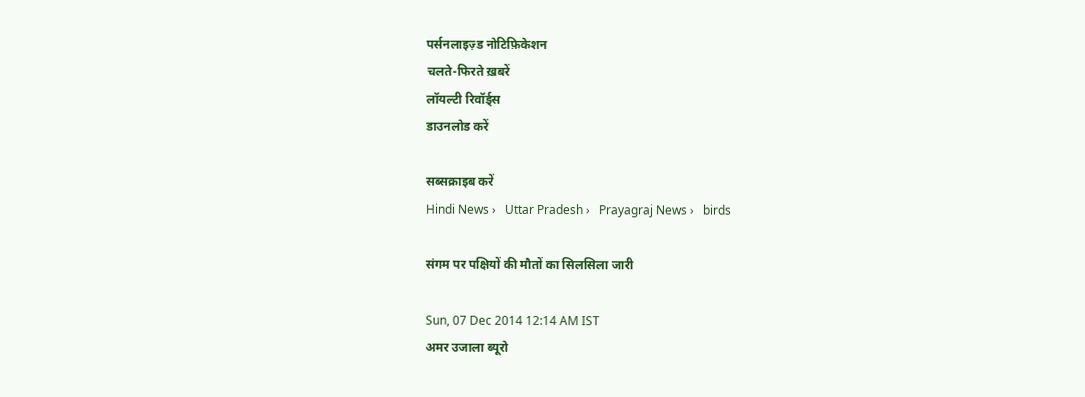पर्सनलाइज़्ड नोटिफ़िकेशन
चलते-फिरते ख़बरें
लॉयल्टी रिवॉर्ड्स
डाउनलोड करें

सब्सक्राइब करें
Hindi News ›   Uttar Pradesh ›   Prayagraj News ›   birds

संगम पर पक्षियों की मौतों का सिलसिला जारी

Sun, 07 Dec 2014 12:14 AM IST
अमर उजाला ब्यूरो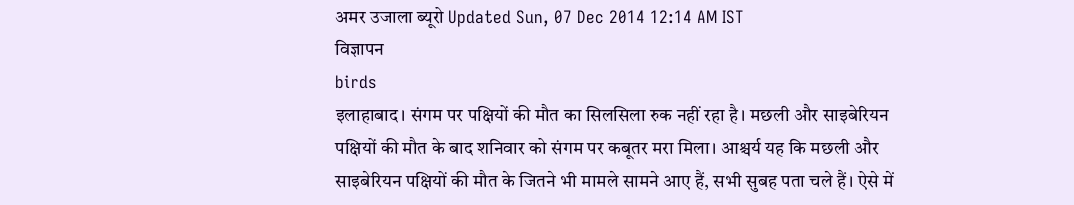अमर उजाला ब्यूरो Updated Sun, 07 Dec 2014 12:14 AM IST
विज्ञापन
birds
इलाहाबाद। संगम पर पक्षियों की मौत का सिलसिला रुक नहीं रहा है। मछली और साइबेरियन पक्षियों की मौत के बाद शनिवार को संगम पर कबूतर मरा मिला। आश्चर्य यह कि मछली और साइबेरियन पक्षियों की मौत के जितने भी मामले सामने आए हैं, सभी सुबह पता चले हैं। ऐसे में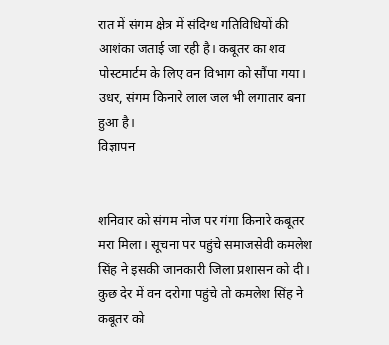रात में संगम क्षेत्र में संदिग्ध गतिविधियों की आशंका जताई जा रही है। कबूतर का शव पोस्टमार्टम के लिए वन विभाग को सौंपा गया। उधर, संगम किनारे लाल जल भी लगातार बना हुआ है।
विज्ञापन


शनिवार को संगम नोज पर गंगा किनारे कबूतर मरा मिला। सूचना पर पहुंचे समाजसेवी कमलेश सिंह ने इसकी जानकारी जिला प्रशासन को दी। कुछ देर में वन दरोगा पहुंचे तो कमलेश सिंह ने कबूतर को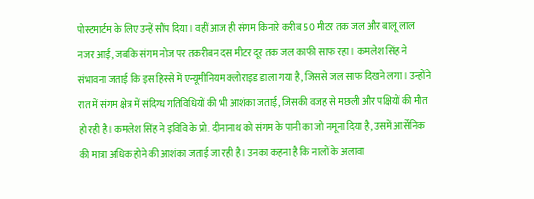पोस्टमार्टम के लिए उन्हें सौंप दिया। वहीं आज ही संगम किनारे करीब 50 मीटर तक जल और बालू लाल नजर आई, जबकि संगम नोज पर तकरीबन दस मीटर दूर तक जल काफी साफ रहा। कमलेश सिंह ने संभावना जताई कि इस हिस्से में एन्यूमीनियम क्लोराइड डाला गया है, जिससे जल साफ दिखने लगा। उन्होंने रात में संगम क्षेत्र में संदिग्ध गतिविधियों की भी आशंका जताई, जिसकी वजह से मछली और पक्षियों की मौत हो रही है। कमलेश सिंह ने इविवि के प्रो. दीनानाथ को संगम के पानी का जो नमूना दिया है, उसमें आर्सेनिक की मात्रा अधिक होने की आशंका जताई जा रही है। उनका कहना है कि नालों के अलावा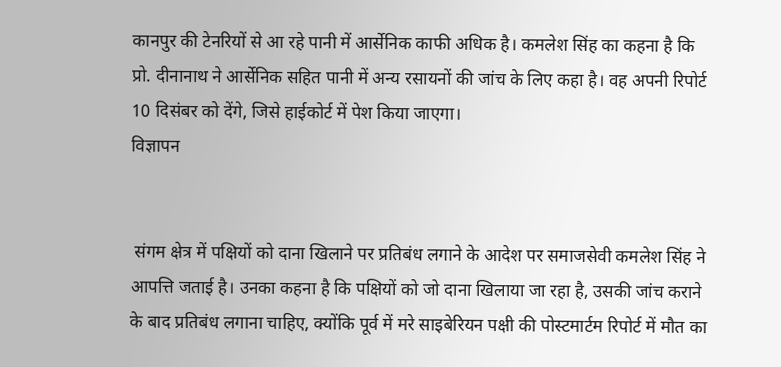कानपुर की टेनरियों से आ रहे पानी में आर्सेनिक काफी अधिक है। कमलेश सिंह का कहना है कि प्रो. दीनानाथ ने आर्सेनिक सहित पानी में अन्य रसायनों की जांच के लिए कहा है। वह अपनी रिपोर्ट 10 दिसंबर को देंगे, जिसे हाईकोर्ट में पेश किया जाएगा।
विज्ञापन


 संगम क्षेत्र में पक्षियों को दाना खिलाने पर प्रतिबंध लगाने के आदेश पर समाजसेवी कमलेश सिंह ने आपत्ति जताई है। उनका कहना है कि पक्षियों को जो दाना खिलाया जा रहा है, उसकी जांच कराने के बाद प्रतिबंध लगाना चाहिए, क्योंकि पूर्व में मरे साइबेरियन पक्षी की पोस्टमार्टम रिपोर्ट में मौत का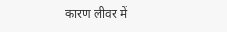कारण लीवर में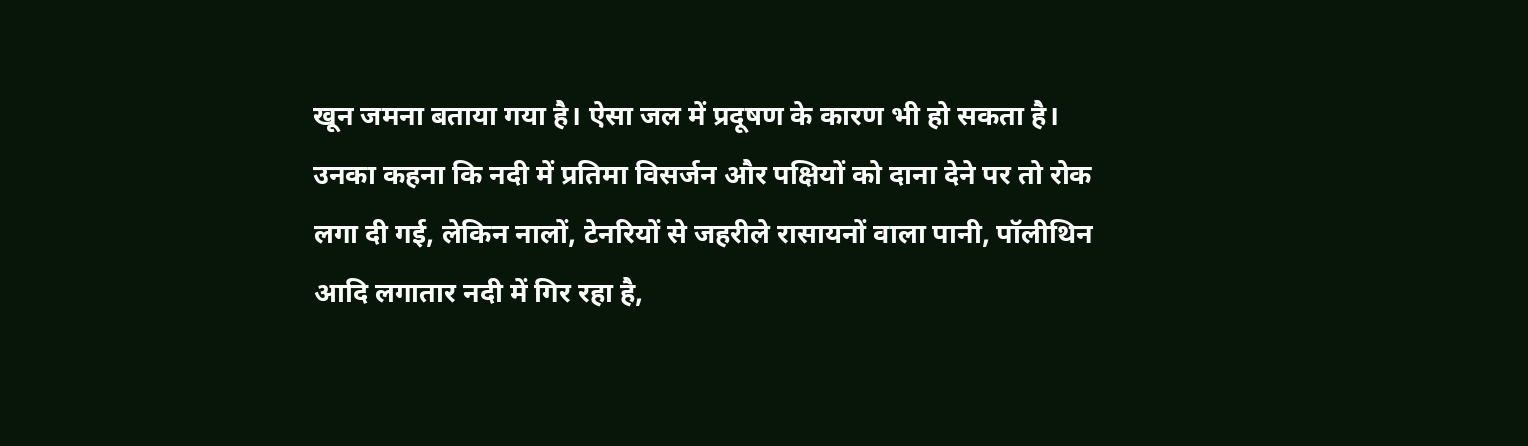खून जमना बताया गया है। ऐसा जल में प्रदूषण के कारण भी हो सकता है। उनका कहना कि नदी में प्रतिमा विसर्जन और पक्षियों को दाना देने पर तो रोक लगा दी गई, लेकिन नालों, टेनरियों से जहरीले रासायनों वाला पानी, पॉलीथिन आदि लगातार नदी में गिर रहा है,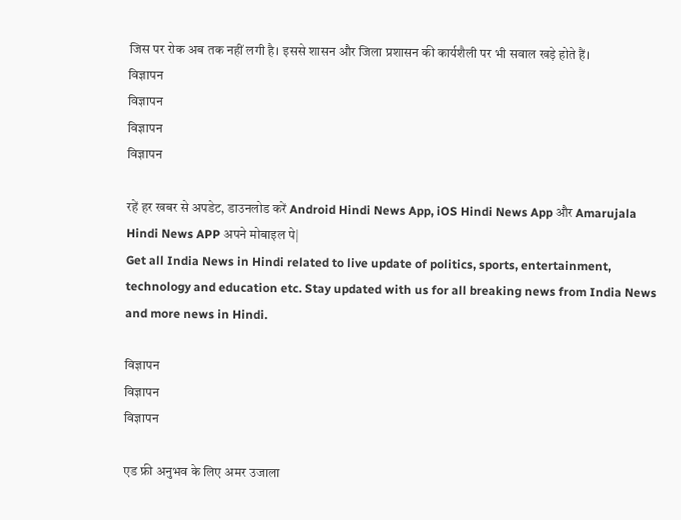जिस पर रोक अब तक नहीं लगी है। इससे शासन और जिला प्रशासन की कार्यशैली पर भी सवाल खड़े होते हैं।
विज्ञापन
विज्ञापन
विज्ञापन
विज्ञापन

रहें हर खबर से अपडेट, डाउनलोड करें Android Hindi News App, iOS Hindi News App और Amarujala Hindi News APP अपने मोबाइल पे|
Get all India News in Hindi related to live update of politics, sports, entertainment, technology and education etc. Stay updated with us for all breaking news from India News and more news in Hindi.

विज्ञापन
विज्ञापन
विज्ञापन

एड फ्री अनुभव के लिए अमर उजाला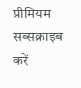प्रीमियम सब्सक्राइब करें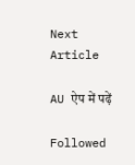Next Article

AU ऐप में पढ़ें

Followed